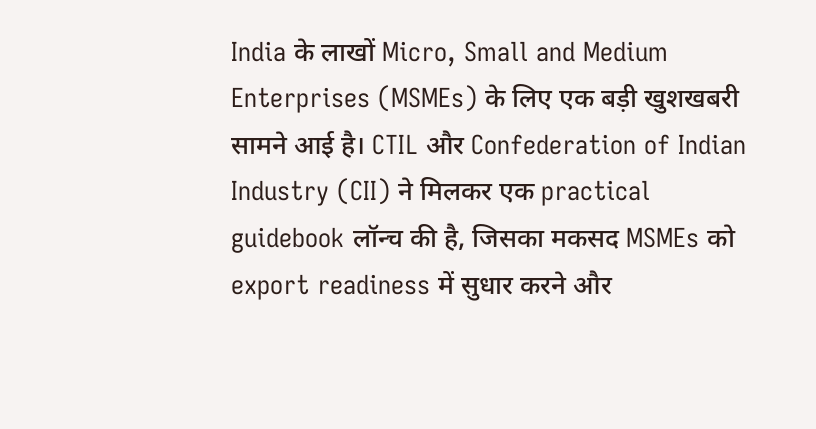India के लाखों Micro, Small and Medium Enterprises (MSMEs) के लिए एक बड़ी खुशखबरी सामने आई है। CTIL और Confederation of Indian Industry (CII) ने मिलकर एक practical guidebook लॉन्च की है, जिसका मकसद MSMEs को export readiness में सुधार करने और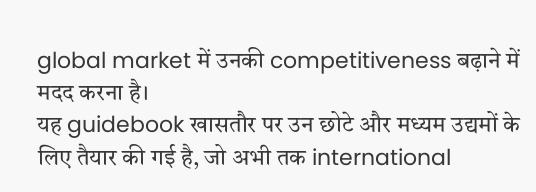global market में उनकी competitiveness बढ़ाने में मदद करना है।
यह guidebook खासतौर पर उन छोटे और मध्यम उद्यमों के लिए तैयार की गई है, जो अभी तक international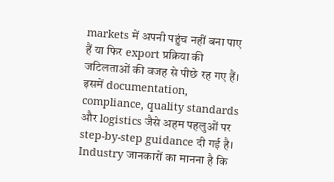markets में अपनी पहुंच नहीं बना पाए हैं या फिर export प्रक्रिया की जटिलताओं की वजह से पीछे रह गए हैं। इसमें documentation, compliance, quality standards और logistics जैसे अहम पहलुओं पर step-by-step guidance दी गई है।
Industry जानकारों का मानना है कि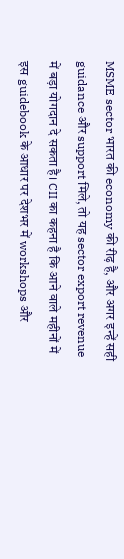MSME sector भारत की economy की रीढ़ है, और अगर इन्हें सही guidance और support मिले, तो यह sector export revenue में बड़ा योगदान दे सकता है। CII का कहना है कि आने वाले महीनों में इस guidebook के आधार पर देशभर में workshops और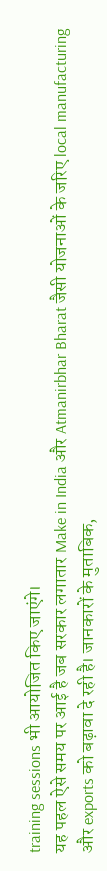training sessions भी आयोजित किए जाएंगे।
यह पहल ऐसे समय पर आई है जब सरकार लगातार Make in India और Atmanirbhar Bharat जैसी योजनाओं के जरिए local manufacturing और exports को बढ़ावा दे रही है। जानकारों के मुताबिक,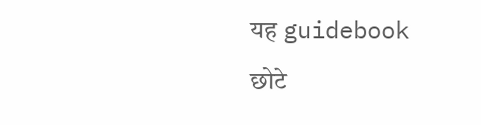यह guidebook छोटे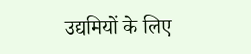उद्यमियों के लिए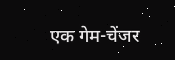एक गेम-चेंजर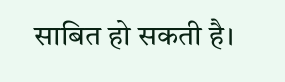साबित हो सकती है।